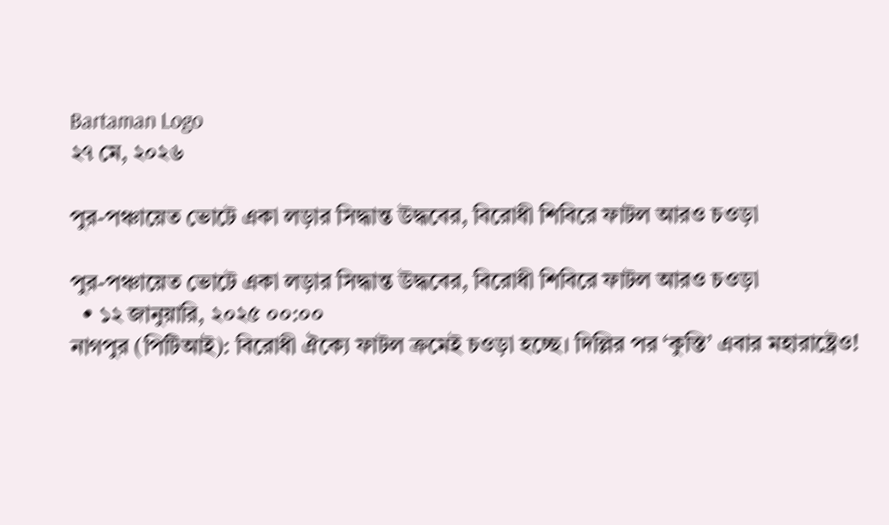Bartaman Logo
২৭ মে, ২০২৬

পুর-পঞ্চায়েত ভোটে একা লড়ার সিদ্ধান্ত উদ্ধবের, বিরোধী শিবিরে ফাটল আরও চওড়া

পুর-পঞ্চায়েত ভোটে একা লড়ার সিদ্ধান্ত উদ্ধবের, বিরোধী শিবিরে ফাটল আরও চওড়া
  • ১২ জানুয়ারি, ২০২৫ ০০:০০
নাগপুর (পিটিআই): বিরোধী ঐক্যে ফাটল ক্রমেই চওড়া হচ্ছে। দিল্লির পর ‘কুস্তি’ এবার মহারাষ্ট্রেও!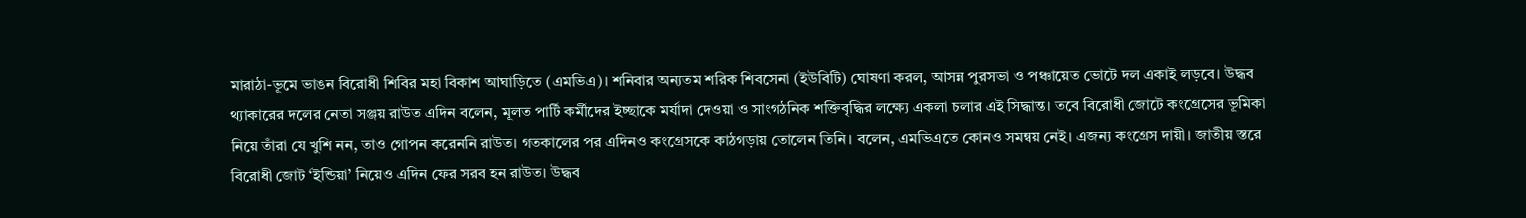মারাঠা-ভূমে ভাঙন বিরোধী শিবির মহা বিকাশ আঘাড়িতে (এমভিএ)। শনিবার অন্যতম শরিক শিবসেনা (ইউবিটি) ঘোষণা করল, আসন্ন পুরসভা ও পঞ্চায়েত ভোটে দল একাই লড়বে। উদ্ধব থ্যাকারের দলের নেতা সঞ্জয় রাউত এদিন বলেন, মূলত পার্টি কর্মীদের ইচ্ছাকে মর্যাদা দেওয়া ও সাংগঠনিক শক্তিবৃদ্ধির লক্ষ্যে একলা চলার এই সিদ্ধান্ত। তবে বিরোধী জোটে কংগ্রেসের ভূমিকা নিয়ে তাঁরা যে খুশি নন, তাও গোপন করেননি রাউত। গতকালের পর এদিনও কংগ্রেসকে কাঠগড়ায় তোলেন তিনি। বলেন, এমভিএতে কোনও সমন্বয় নেই। এজন্য কংগ্রেস দায়ী। জাতীয় স্তরে বিরোধী জোট ‘ইন্ডিয়া’ নিয়েও এদিন ফের সরব হন রাউত। উদ্ধব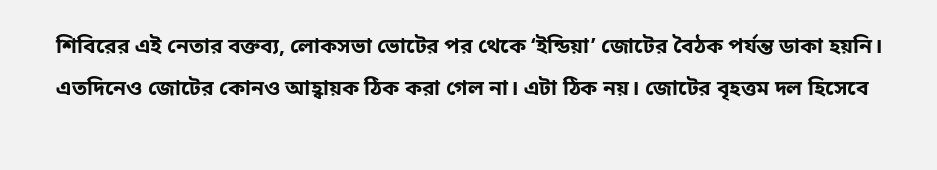শিবিরের এই নেতার বক্তব্য, লোকসভা ভোটের পর থেকে ‘ইন্ডিয়া’ জোটের বৈঠক পর্যন্ত ডাকা হয়নি। এতদিনেও জোটের কোনও আহ্বায়ক ঠিক করা গেল না। এটা ঠিক নয়। জোটের বৃহত্তম দল হিসেবে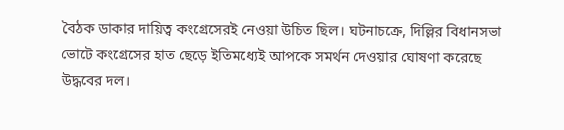বৈঠক ডাকার দায়িত্ব কংগ্রেসেরই নেওয়া উচিত ছিল। ঘটনাচক্রে, দিল্লির বিধানসভা ভোটে কংগ্রেসের হাত ছেড়ে ইতিমধ্যেই আপকে সমর্থন দেওয়ার ঘোষণা করেছে উদ্ধবের দল।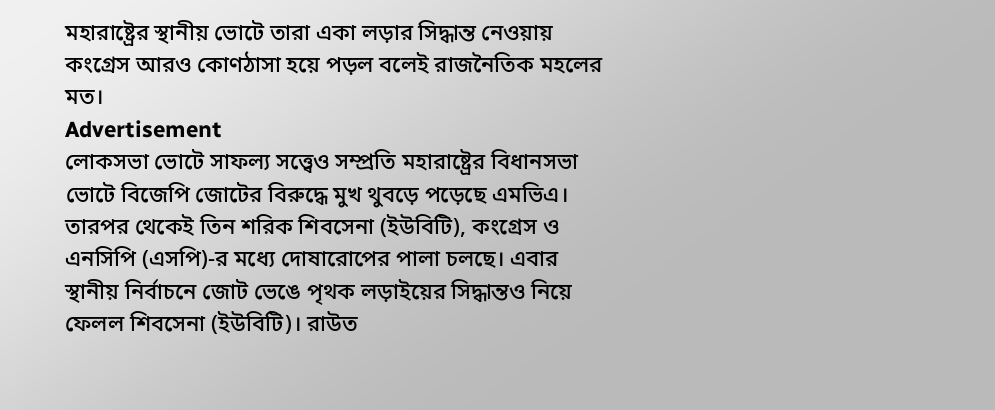মহারাষ্ট্রের স্থানীয় ভোটে তারা একা লড়ার সিদ্ধান্ত নেওয়ায় কংগ্রেস আরও কোণঠাসা হয়ে পড়ল বলেই রাজনৈতিক মহলের মত।
Advertisement
লোকসভা ভোটে সাফল্য সত্ত্বেও সম্প্রতি মহারাষ্ট্রের বিধানসভা ভোটে বিজেপি জোটের বিরুদ্ধে মুখ থুবড়ে পড়েছে এমভিএ। তারপর থেকেই তিন শরিক শিবসেনা (ইউবিটি), কংগ্রেস ও এনসিপি (এসপি)-র মধ্যে দোষারোপের পালা চলছে। এবার স্থানীয় নির্বাচনে জোট ভেঙে পৃথক লড়াইয়ের সিদ্ধান্তও নিয়ে ফেলল শিবসেনা (ইউবিটি)। রাউত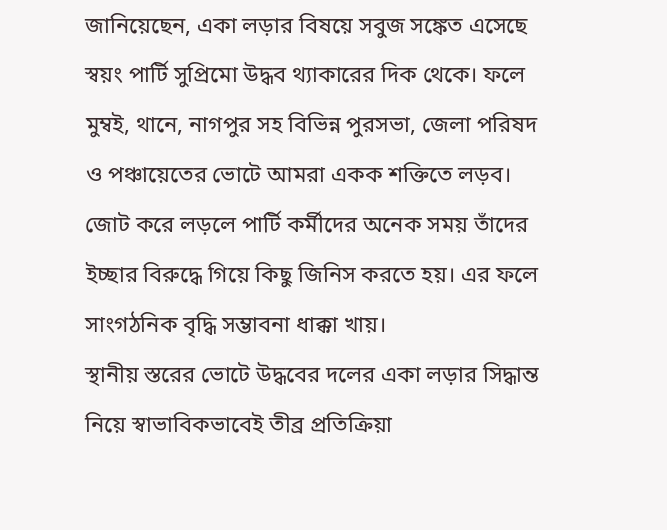জানিয়েছেন, একা লড়ার বিষয়ে সবুজ সঙ্কেত এসেছে স্বয়ং পার্টি সুপ্রিমো উদ্ধব থ্যাকারের দিক থেকে। ফলে মুম্বই, থানে, নাগপুর সহ বিভিন্ন পুরসভা, জেলা পরিষদ ও পঞ্চায়েতের ভোটে আমরা একক শক্তিতে লড়ব। জোট করে লড়লে পার্টি কর্মীদের অনেক সময় তাঁদের ইচ্ছার বিরুদ্ধে গিয়ে কিছু জিনিস করতে হয়। এর ফলে সাংগঠনিক বৃদ্ধি সম্ভাবনা ধাক্কা খায়।
স্থানীয় স্তরের ভোটে উদ্ধবের দলের একা লড়ার সিদ্ধান্ত নিয়ে স্বাভাবিকভাবেই তীব্র প্রতিক্রিয়া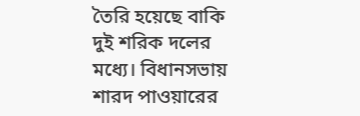তৈরি হয়েছে বাকি দুই শরিক দলের মধ্যে। বিধানসভায় শারদ পাওয়ারের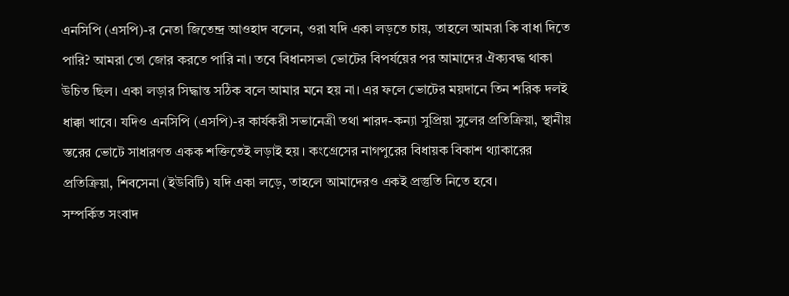এনসিপি (এসপি)-র নেতা জিতেন্দ্র আওহাদ বলেন, ওরা যদি একা লড়তে চায়, তাহলে আমরা কি বাধা দিতে পারি? আমরা তো জোর করতে পারি না। তবে বিধানসভা ভোটের বিপর্যয়ের পর আমাদের ঐক্যবদ্ধ থাকা উচিত ছিল। একা লড়ার সিদ্ধান্ত সঠিক বলে আমার মনে হয় না। এর ফলে ভোটের ময়দানে তিন শরিক দলই ধাক্কা খাবে। যদিও এনসিপি (এসপি)-র কার্যকরী সভানেত্রী তথা শারদ-কন্যা সুপ্রিয়া সুলের প্রতিক্রিয়া, স্থানীয় স্তরের ভোটে সাধারণত একক শক্তিতেই লড়াই হয়। কংগ্রেসের নাগপুরের বিধায়ক বিকাশ থ্যাকারের প্রতিক্রিয়া, শিবসেনা (ইউবিটি) যদি একা লড়ে, তাহলে আমাদেরও একই প্রস্তুতি নিতে হবে।
সম্পর্কিত সংবাদ